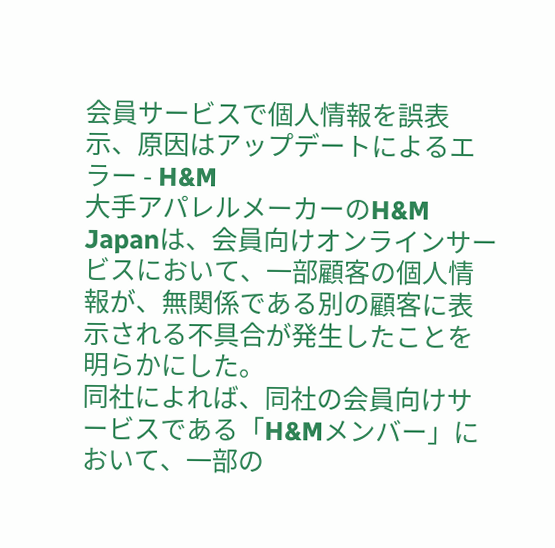会員サービスで個人情報を誤表示、原因はアップデートによるエラー - H&M
大手アパレルメーカーのH&M Japanは、会員向けオンラインサービスにおいて、一部顧客の個人情報が、無関係である別の顧客に表示される不具合が発生したことを明らかにした。
同社によれば、同社の会員向けサービスである「H&Mメンバー」において、一部の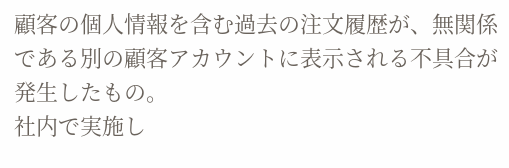顧客の個人情報を含む過去の注文履歴が、無関係である別の顧客アカウントに表示される不具合が発生したもの。
社内で実施し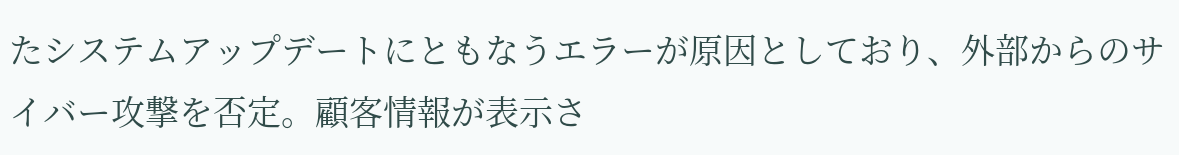たシステムアップデートにともなうエラーが原因としており、外部からのサイバー攻撃を否定。顧客情報が表示さ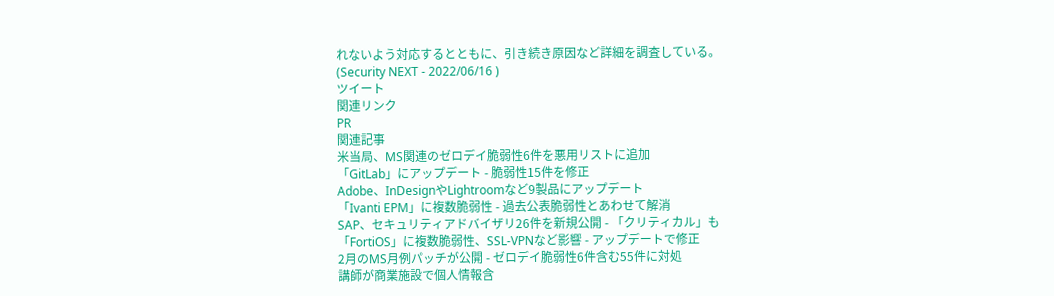れないよう対応するとともに、引き続き原因など詳細を調査している。
(Security NEXT - 2022/06/16 )
ツイート
関連リンク
PR
関連記事
米当局、MS関連のゼロデイ脆弱性6件を悪用リストに追加
「GitLab」にアップデート - 脆弱性15件を修正
Adobe、InDesignやLightroomなど9製品にアップデート
「Ivanti EPM」に複数脆弱性 - 過去公表脆弱性とあわせて解消
SAP、セキュリティアドバイザリ26件を新規公開 - 「クリティカル」も
「FortiOS」に複数脆弱性、SSL-VPNなど影響 - アップデートで修正
2月のMS月例パッチが公開 - ゼロデイ脆弱性6件含む55件に対処
講師が商業施設で個人情報含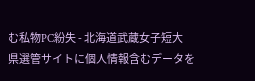む私物PC紛失 - 北海道武蔵女子短大
県選管サイトに個人情報含むデータを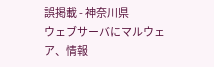誤掲載 - 神奈川県
ウェブサーバにマルウェア、情報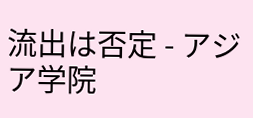流出は否定 - アジア学院